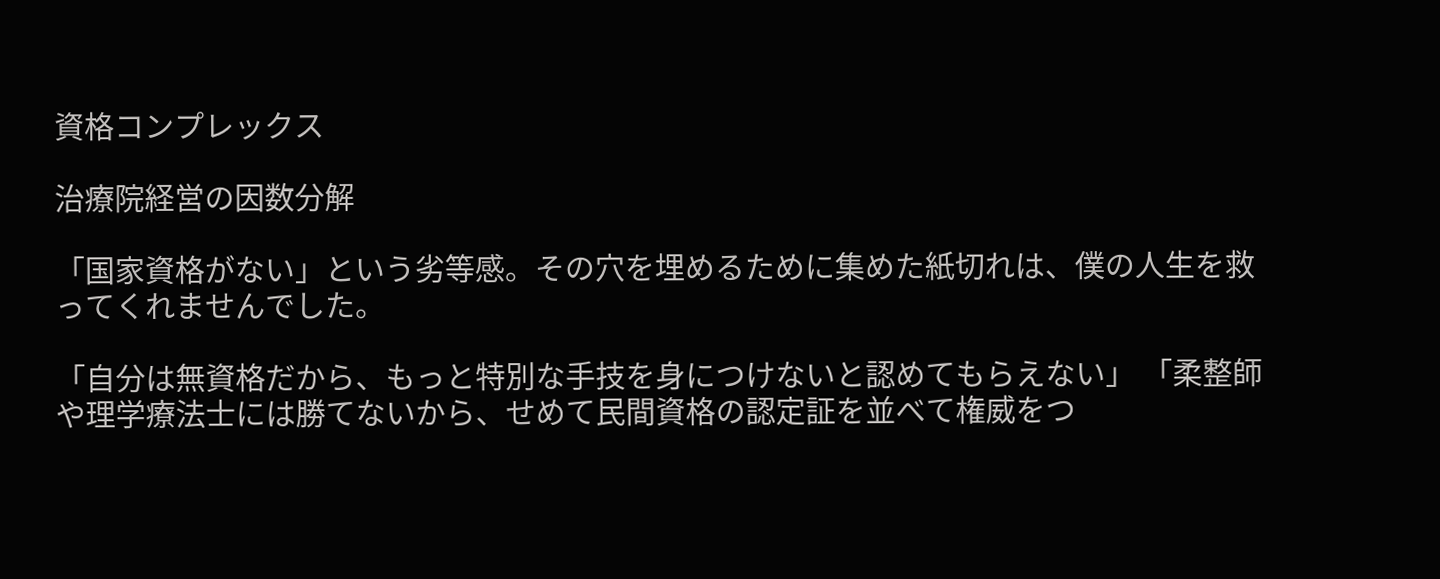資格コンプレックス

治療院経営の因数分解

「国家資格がない」という劣等感。その穴を埋めるために集めた紙切れは、僕の人生を救ってくれませんでした。

「自分は無資格だから、もっと特別な手技を身につけないと認めてもらえない」 「柔整師や理学療法士には勝てないから、せめて民間資格の認定証を並べて権威をつ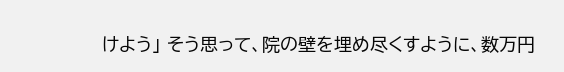けよう」 そう思って、院の壁を埋め尽くすように、数万円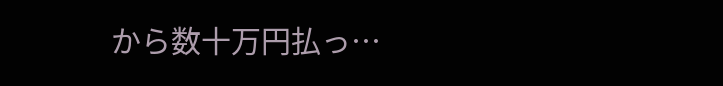から数十万円払っ…